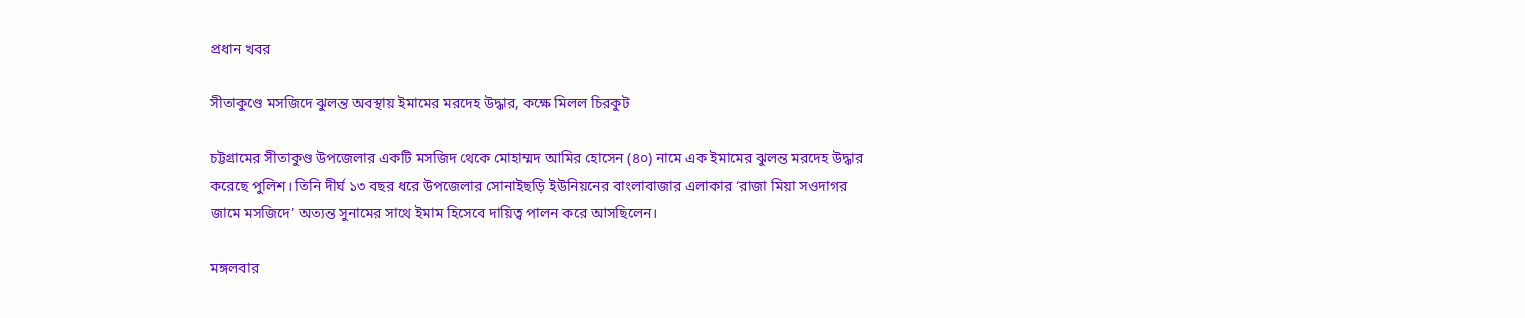প্রধান খবর

সীতাকুণ্ডে মসজিদে ঝুলন্ত অবস্থায় ইমামের মরদেহ উদ্ধার, কক্ষে মিলল চিরকুট

চট্টগ্রামের সীতাকুণ্ড উপজেলার একটি মসজিদ থেকে মোহাম্মদ আমির হোসেন (৪০) নামে এক ইমামের ঝুলন্ত মরদেহ উদ্ধার করেছে পুলিশ। তিনি দীর্ঘ ১৩ বছর ধরে উপজেলার সোনাইছড়ি ইউনিয়নের বাংলাবাজার এলাকার ‘রাজা মিয়া সওদাগর জামে মসজিদে’ অত্যন্ত সুনামের সাথে ইমাম হিসেবে দায়িত্ব পালন করে আসছিলেন।

মঙ্গলবার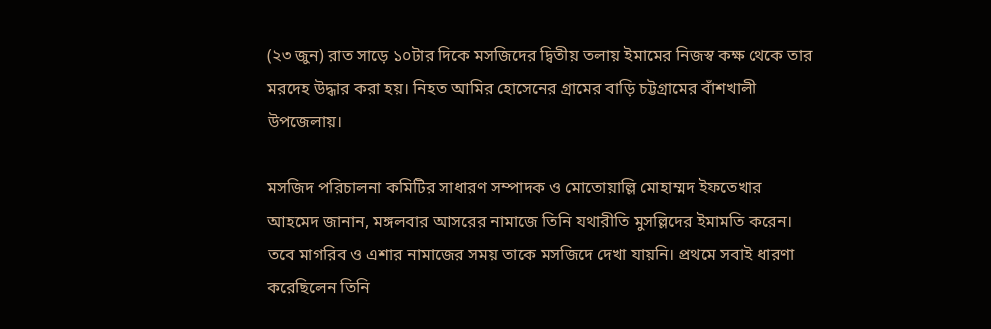(২৩ জুন) রাত সাড়ে ১০টার দিকে মসজিদের দ্বিতীয় তলায় ইমামের নিজস্ব কক্ষ থেকে তার মরদেহ উদ্ধার করা হয়। নিহত আমির হোসেনের গ্রামের বাড়ি চট্টগ্রামের বাঁশখালী উপজেলায়।

মসজিদ পরিচালনা কমিটির সাধারণ সম্পাদক ও মোতোয়াল্লি মোহাম্মদ ইফতেখার আহমেদ জানান, মঙ্গলবার আসরের নামাজে তিনি যথারীতি মুসল্লিদের ইমামতি করেন। তবে মাগরিব ও এশার নামাজের সময় তাকে মসজিদে দেখা যায়নি। প্রথমে সবাই ধারণা করেছিলেন তিনি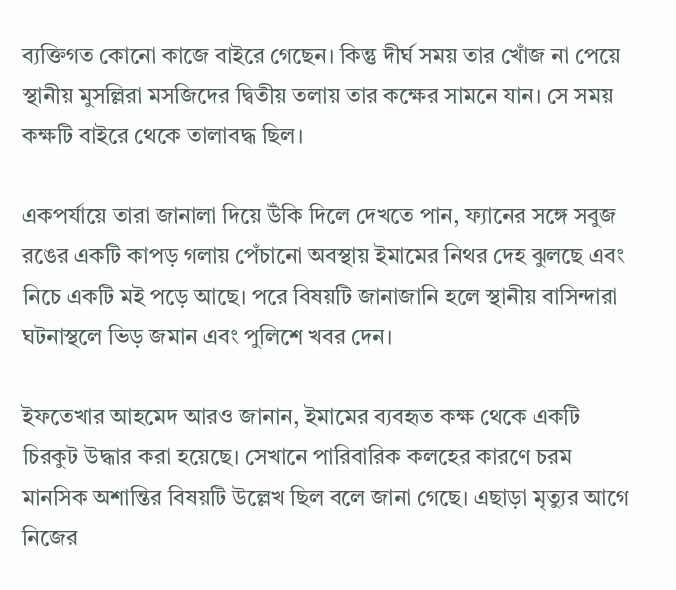ব্যক্তিগত কোনো কাজে বাইরে গেছেন। কিন্তু দীর্ঘ সময় তার খোঁজ না পেয়ে স্থানীয় মুসল্লিরা মসজিদের দ্বিতীয় তলায় তার কক্ষের সামনে যান। সে সময় কক্ষটি বাইরে থেকে তালাবদ্ধ ছিল।

একপর্যায়ে তারা জানালা দিয়ে উঁকি দিলে দেখতে পান, ফ্যানের সঙ্গে সবুজ রঙের একটি কাপড় গলায় পেঁচানো অবস্থায় ইমামের নিথর দেহ ঝুলছে এবং নিচে একটি মই পড়ে আছে। পরে বিষয়টি জানাজানি হলে স্থানীয় বাসিন্দারা ঘটনাস্থলে ভিড় জমান এবং পুলিশে খবর দেন।

ইফতেখার আহমেদ আরও জানান, ইমামের ব্যবহৃত কক্ষ থেকে একটি চিরকুট উদ্ধার করা হয়েছে। সেখানে পারিবারিক কলহের কারণে চরম মানসিক অশান্তির বিষয়টি উল্লেখ ছিল বলে জানা গেছে। এছাড়া মৃত্যুর আগে নিজের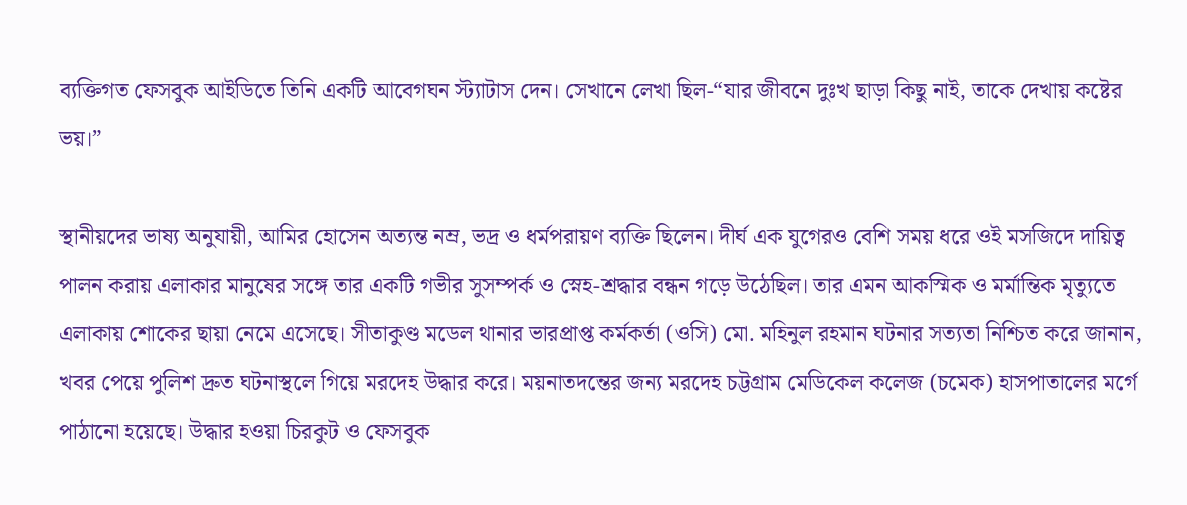ব্যক্তিগত ফেসবুক আইডিতে তিনি একটি আবেগঘন স্ট্যাটাস দেন। সেখানে লেখা ছিল-“যার জীবনে দুঃখ ছাড়া কিছু নাই, তাকে দেখায় কষ্টের ভয়।”

স্থানীয়দের ভাষ্য অনুযায়ী, আমির হোসেন অত্যন্ত নম্র, ভদ্র ও ধর্মপরায়ণ ব্যক্তি ছিলেন। দীর্ঘ এক যুগেরও বেশি সময় ধরে ওই মসজিদে দায়িত্ব পালন করায় এলাকার মানুষের সঙ্গে তার একটি গভীর সুসম্পর্ক ও স্নেহ-শ্রদ্ধার বন্ধন গড়ে উঠেছিল। তার এমন আকস্মিক ও মর্মান্তিক মৃত্যুতে এলাকায় শোকের ছায়া নেমে এসেছে। সীতাকুণ্ড মডেল থানার ভারপ্রাপ্ত কর্মকর্তা (ওসি) মো. মহিনুল রহমান ঘটনার সত্যতা নিশ্চিত করে জানান, খবর পেয়ে পুলিশ দ্রুত ঘটনাস্থলে গিয়ে মরদেহ উদ্ধার করে। ময়নাতদন্তের জন্য মরদেহ চট্টগ্রাম মেডিকেল কলেজ (চমেক) হাসপাতালের মর্গে পাঠানো হয়েছে। উদ্ধার হওয়া চিরকুট ও ফেসবুক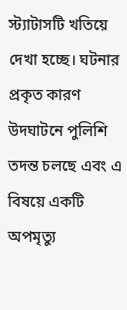স্ট্যাটাসটি খতিয়ে দেখা হচ্ছে। ঘটনার প্রকৃত কারণ উদঘাটনে পুলিশি তদন্ত চলছে এবং এ বিষয়ে একটি অপমৃত্যু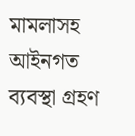মামলাসহ আইনগত ব্যবস্থা গ্রহণ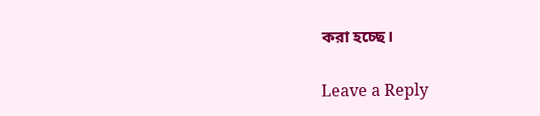করা হচ্ছে।

Leave a Reply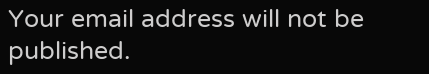Your email address will not be published.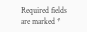Required fields are marked *